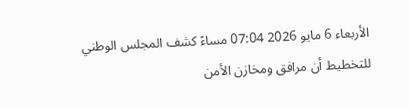الأربعاء 6 مايو 2026 07:04 مساءً كشف المجلس الوطني للتخطيط أن مرافق ومخازن الأمن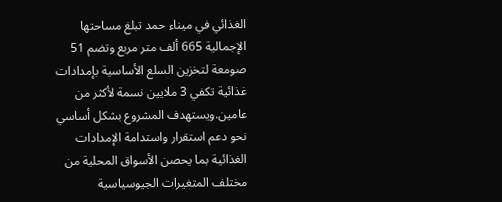الغذائي في ميناء حمد تبلغ مساحتها الإجمالية 665 ألف متر مربع وتضم 51 صومعة لتخزين السلع الأساسية بإمدادات غذائية تكفي 3 ملايين نسمة لأكثر من عامين.ويستهدف المشروع بشكل أساسي نحو دعم استقرار واستدامة الإمدادات الغذائية بما يحصن الأسواق المحلية من مختلف المتغيرات الجيوسياسية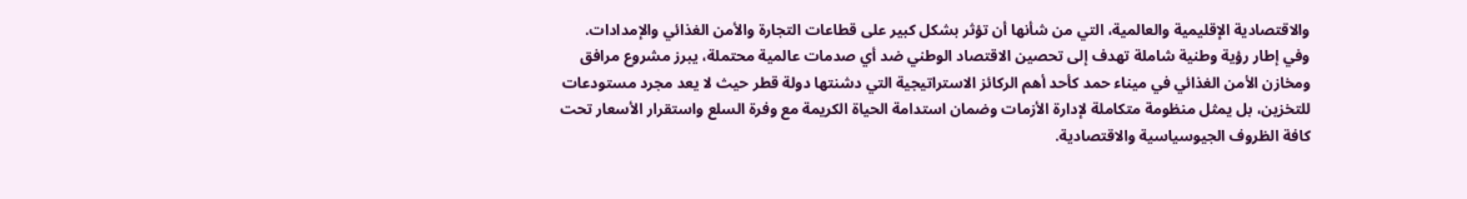والاقتصادية الإقليمية والعالمية، التي من شأنها أن تؤثر بشكل كبير على قطاعات التجارة والأمن الغذائي والإمدادات.
وفي إطار رؤية وطنية شاملة تهدف إلى تحصين الاقتصاد الوطني ضد أي صدمات عالمية محتملة، يبرز مشروع مرافق ومخازن الأمن الغذائي في ميناء حمد كأحد أهم الركائز الاستراتيجية التي دشنتها دولة قطر حيث لا يعد مجرد مستودعات للتخزين، بل يمثل منظومة متكاملة لإدارة الأزمات وضمان استدامة الحياة الكريمة مع وفرة السلع واستقرار الأسعار تحت كافة الظروف الجيوسياسية والاقتصادية.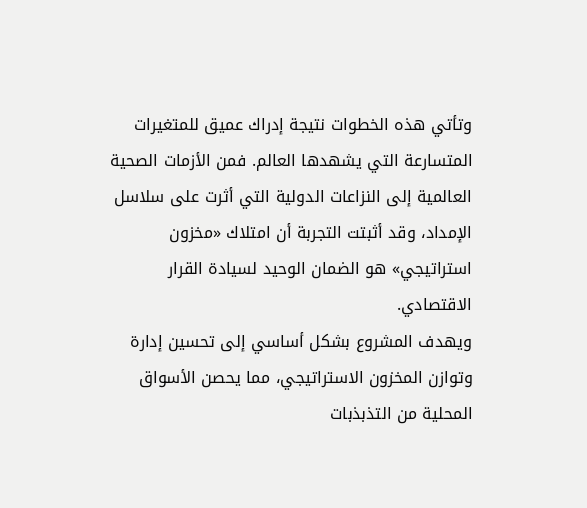وتأتي هذه الخطوات نتيجة إدراك عميق للمتغيرات المتسارعة التي يشهدها العالم. فمن الأزمات الصحية العالمية إلى النزاعات الدولية التي أثرت على سلاسل الإمداد، وقد أثبتت التجربة أن امتلاك «مخزون استراتيجي» هو الضمان الوحيد لسيادة القرار الاقتصادي.
ويهدف المشروع بشكل أساسي إلى تحسين إدارة وتوازن المخزون الاستراتيجي، مما يحصن الأسواق المحلية من التذبذبات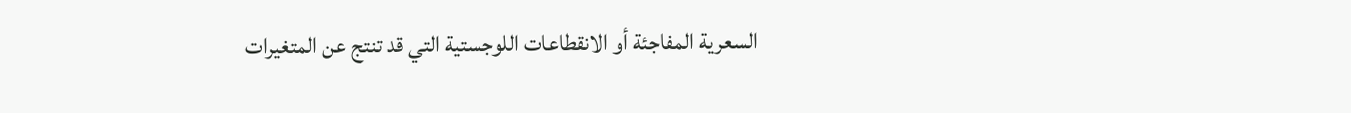السعرية المفاجئة أو الانقطاعات اللوجستية التي قد تنتج عن المتغيرات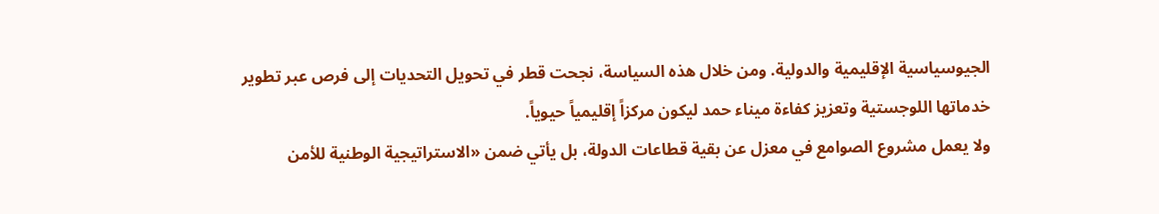الجيوسياسية الإقليمية والدولية. ومن خلال هذه السياسة، نجحت قطر في تحويل التحديات إلى فرص عبر تطوير خدماتها اللوجستية وتعزيز كفاءة ميناء حمد ليكون مركزاً إقليمياً حيوياً.
ولا يعمل مشروع الصوامع في معزل عن بقية قطاعات الدولة، بل يأتي ضمن «الاستراتيجية الوطنية للأمن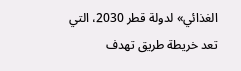الغذائي» لدولة قطر 2030، التي تعد خريطة طريق تهدف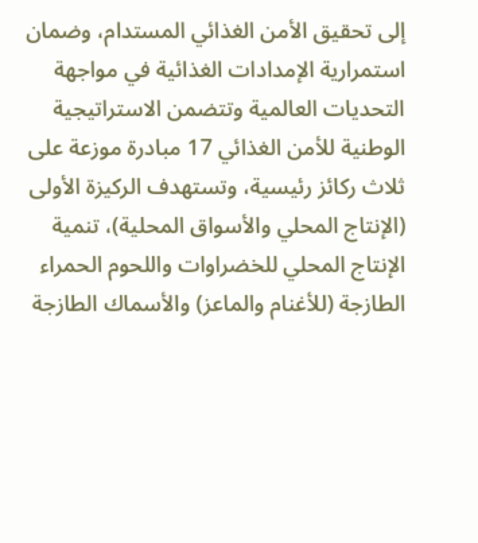إلى تحقيق الأمن الغذائي المستدام، وضمان استمرارية الإمدادات الغذائية في مواجهة التحديات العالمية وتتضمن الاستراتيجية الوطنية للأمن الغذائي 17 مبادرة موزعة على ثلاث ركائز رئيسية، وتستهدف الركيزة الأولى (الإنتاج المحلي والأسواق المحلية)، تنمية الإنتاج المحلي للخضراوات واللحوم الحمراء الطازجة (للأغنام والماعز) والأسماك الطازجة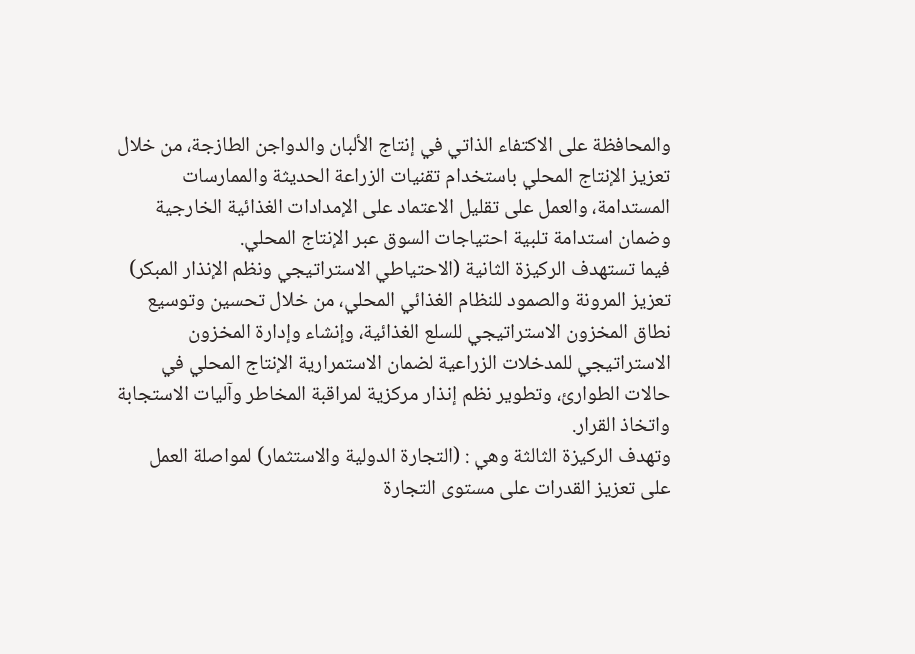والمحافظة على الاكتفاء الذاتي في إنتاج الألبان والدواجن الطازجة، من خلال تعزيز الإنتاج المحلي باستخدام تقنيات الزراعة الحديثة والممارسات المستدامة، والعمل على تقليل الاعتماد على الإمدادات الغذائية الخارجية وضمان استدامة تلبية احتياجات السوق عبر الإنتاج المحلي.
فيما تستهدف الركيزة الثانية (الاحتياطي الاستراتيجي ونظم الإنذار المبكر) تعزيز المرونة والصمود للنظام الغذائي المحلي، من خلال تحسين وتوسيع نطاق المخزون الاستراتيجي للسلع الغذائية، وإنشاء وإدارة المخزون الاستراتيجي للمدخلات الزراعية لضمان الاستمرارية الإنتاج المحلي في حالات الطوارئ، وتطوير نظم إنذار مركزية لمراقبة المخاطر وآليات الاستجابة واتخاذ القرار.
وتهدف الركيزة الثالثة وهي : (التجارة الدولية والاستثمار) لمواصلة العمل على تعزيز القدرات على مستوى التجارة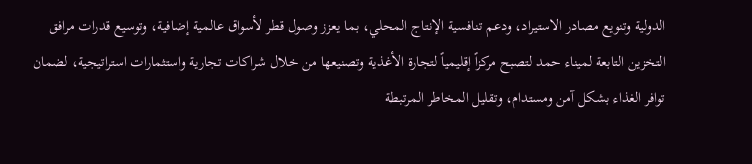الدولية وتنويع مصادر الاستيراد، ودعم تنافسية الإنتاج المحلي، بما يعزز وصول قطر لأسواق عالمية إضافية، وتوسيع قدرات مرافق التخزين التابعة لميناء حمد لتصبح مركزاً إقليمياً لتجارة الأغذية وتصنيعها من خلال شراكات تجارية واستثمارات استراتيجية، لضمان توافر الغذاء بشكل آمن ومستدام، وتقليل المخاطر المرتبطة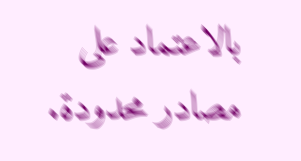بالاعتماد على مصادر محدودة.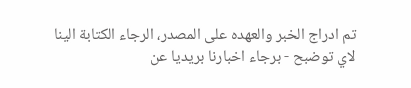تم ادراج الخبر والعهده على المصدر، الرجاء الكتابة الينا لاي توضبح - برجاء اخبارنا بريديا عن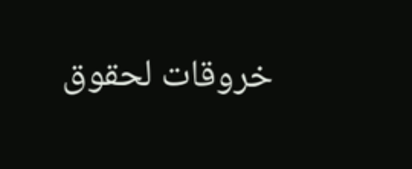خروقات لحقوق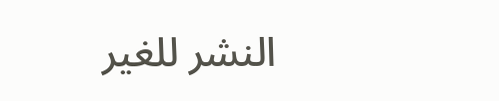النشر للغير